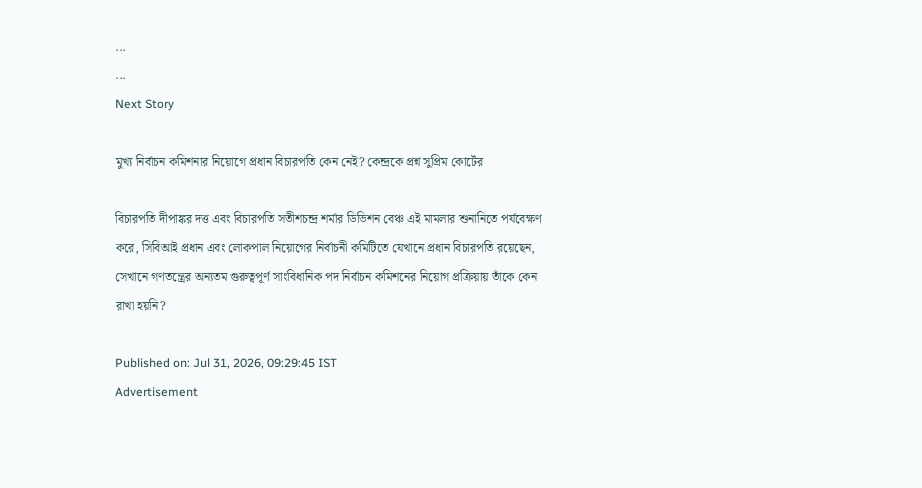...
...
Next Story

মুখ্য নির্বাচন কমিশনার নিয়োগে প্রধান বিচারপতি কেন নেই? কেন্দ্রকে প্রশ্ন সুপ্রিম কোর্টের

বিচারপতি দীপাঙ্কর দত্ত এবং বিচারপতি সতীশচন্দ্র শর্মার ডিভিশন বেঞ্চ এই মামলার শুনানিতে পর্যবেক্ষণ করে, সিবিআই প্রধান এবং লোকপাল নিয়োগের নির্বাচনী কমিটিতে যেখানে প্রধান বিচারপতি রয়েছেন, সেখানে গণতন্ত্রের অন্যতম গুরুত্বপূর্ণ সাংবিধানিক পদ নির্বাচন কমিশনের নিয়োগ প্রক্রিয়ায় তাঁকে কেন রাখা হয়নি?

Published on: Jul 31, 2026, 09:29:45 IST
Advertisement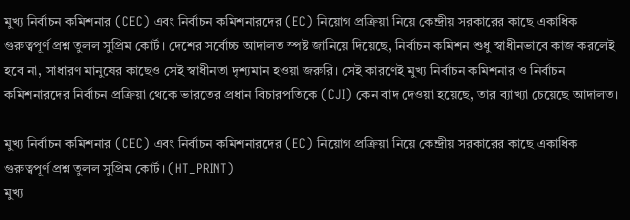মুখ্য নির্বাচন কমিশনার (CEC) এবং নির্বাচন কমিশনারদের (EC) নিয়োগ প্রক্রিয়া নিয়ে কেন্দ্রীয় সরকারের কাছে একাধিক গুরুত্বপূর্ণ প্রশ্ন তুলল সুপ্রিম কোর্ট। দেশের সর্বোচ্চ আদালত স্পষ্ট জানিয়ে দিয়েছে, নির্বাচন কমিশন শুধু স্বাধীনভাবে কাজ করলেই হবে না, সাধারণ মানুষের কাছেও সেই স্বাধীনতা দৃশ্যমান হওয়া জরুরি। সেই কারণেই মুখ্য নির্বাচন কমিশনার ও নির্বাচন কমিশনারদের নির্বাচন প্রক্রিয়া থেকে ভারতের প্রধান বিচারপতিকে (CJI) কেন বাদ দেওয়া হয়েছে, তার ব্যাখ্যা চেয়েছে আদালত।

মুখ্য নির্বাচন কমিশনার (CEC) এবং নির্বাচন কমিশনারদের (EC) নিয়োগ প্রক্রিয়া নিয়ে কেন্দ্রীয় সরকারের কাছে একাধিক গুরুত্বপূর্ণ প্রশ্ন তুলল সুপ্রিম কোর্ট। (HT_PRINT)
মুখ্য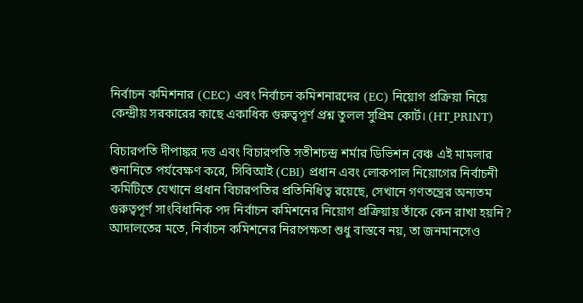নির্বাচন কমিশনার (CEC) এবং নির্বাচন কমিশনারদের (EC) নিয়োগ প্রক্রিয়া নিয়ে কেন্দ্রীয় সরকারের কাছে একাধিক গুরুত্বপূর্ণ প্রশ্ন তুলল সুপ্রিম কোর্ট। (HT_PRINT)

বিচারপতি দীপাঙ্কর দত্ত এবং বিচারপতি সতীশচন্দ্র শর্মার ডিভিশন বেঞ্চ এই মামলার শুনানিতে পর্যবেক্ষণ করে, সিবিআই (CBI) প্রধান এবং লোকপাল নিয়োগের নির্বাচনী কমিটিতে যেখানে প্রধান বিচারপতির প্রতিনিধিত্ব রয়েছে, সেখানে গণতন্ত্রের অন্যতম গুরুত্বপূর্ণ সাংবিধানিক পদ নির্বাচন কমিশনের নিয়োগ প্রক্রিয়ায় তাঁকে কেন রাখা হয়নি? আদালতের মতে, নির্বাচন কমিশনের নিরপেক্ষতা শুধু বাস্তবে নয়, তা জনমানসেও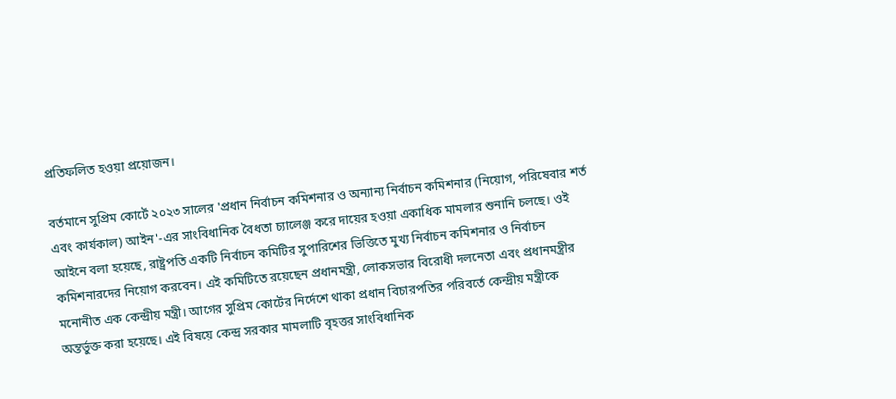প্রতিফলিত হওয়া প্রয়োজন।

বর্তমানে সুপ্রিম কোর্টে ২০২৩ সালের 'প্রধান নির্বাচন কমিশনার ও অন্যান্য নির্বাচন কমিশনার (নিয়োগ, পরিষেবার শর্ত এবং কার্যকাল) আইন'-এর সাংবিধানিক বৈধতা চ্যালেঞ্জ করে দায়ের হওয়া একাধিক মামলার শুনানি চলছে। ওই আইনে বলা হয়েছে, রাষ্ট্রপতি একটি নির্বাচন কমিটির সুপারিশের ভিত্তিতে মুখ্য নির্বাচন কমিশনার ও নির্বাচন কমিশনারদের নিয়োগ করবেন। এই কমিটিতে রয়েছেন প্রধানমন্ত্রী, লোকসভার বিরোধী দলনেতা এবং প্রধানমন্ত্রীর মনোনীত এক কেন্দ্রীয় মন্ত্রী। আগের সুপ্রিম কোর্টের নির্দেশে থাকা প্রধান বিচারপতির পরিবর্তে কেন্দ্রীয় মন্ত্রীকে অন্তর্ভুক্ত করা হয়েছে। এই বিষয়ে কেন্দ্র সরকার মামলাটি বৃহত্তর সাংবিধানিক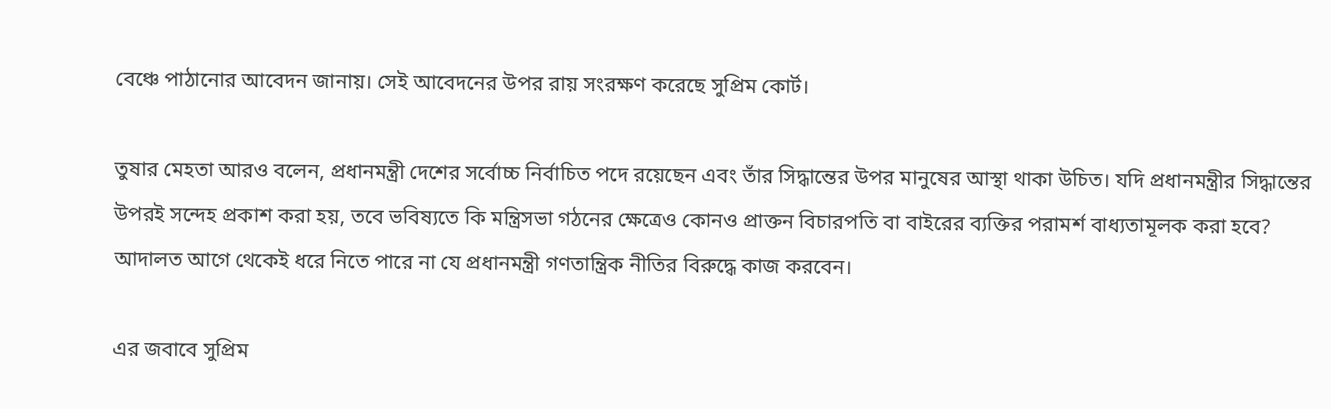বেঞ্চে পাঠানোর আবেদন জানায়। সেই আবেদনের উপর রায় সংরক্ষণ করেছে সুপ্রিম কোর্ট।

তুষার মেহতা আরও বলেন, প্রধানমন্ত্রী দেশের সর্বোচ্চ নির্বাচিত পদে রয়েছেন এবং তাঁর সিদ্ধান্তের উপর মানুষের আস্থা থাকা উচিত। যদি প্রধানমন্ত্রীর সিদ্ধান্তের উপরই সন্দেহ প্রকাশ করা হয়, তবে ভবিষ্যতে কি মন্ত্রিসভা গঠনের ক্ষেত্রেও কোনও প্রাক্তন বিচারপতি বা বাইরের ব্যক্তির পরামর্শ বাধ্যতামূলক করা হবে? আদালত আগে থেকেই ধরে নিতে পারে না যে প্রধানমন্ত্রী গণতান্ত্রিক নীতির বিরুদ্ধে কাজ করবেন।

এর জবাবে সুপ্রিম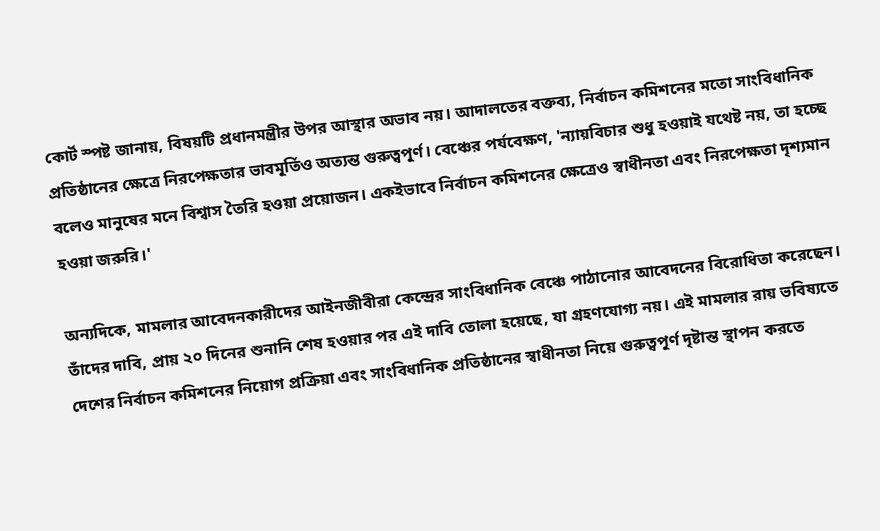কোর্ট স্পষ্ট জানায়, বিষয়টি প্রধানমন্ত্রীর উপর আস্থার অভাব নয়। আদালতের বক্তব্য, নির্বাচন কমিশনের মতো সাংবিধানিক প্রতিষ্ঠানের ক্ষেত্রে নিরপেক্ষতার ভাবমূর্তিও অত্যন্ত গুরুত্বপূর্ণ। বেঞ্চের পর্যবেক্ষণ, 'ন্যায়বিচার শুধু হওয়াই যথেষ্ট নয়, তা হচ্ছে বলেও মানুষের মনে বিশ্বাস তৈরি হওয়া প্রয়োজন। একইভাবে নির্বাচন কমিশনের ক্ষেত্রেও স্বাধীনতা এবং নিরপেক্ষতা দৃশ্যমান হওয়া জরুরি।'

অন্যদিকে, মামলার আবেদনকারীদের আইনজীবীরা কেন্দ্রের সাংবিধানিক বেঞ্চে পাঠানোর আবেদনের বিরোধিতা করেছেন। তাঁদের দাবি, প্রায় ২০ দিনের শুনানি শেষ হওয়ার পর এই দাবি তোলা হয়েছে, যা গ্রহণযোগ্য নয়। এই মামলার রায় ভবিষ্যতে দেশের নির্বাচন কমিশনের নিয়োগ প্রক্রিয়া এবং সাংবিধানিক প্রতিষ্ঠানের স্বাধীনতা নিয়ে গুরুত্বপূর্ণ দৃষ্টান্ত স্থাপন করতে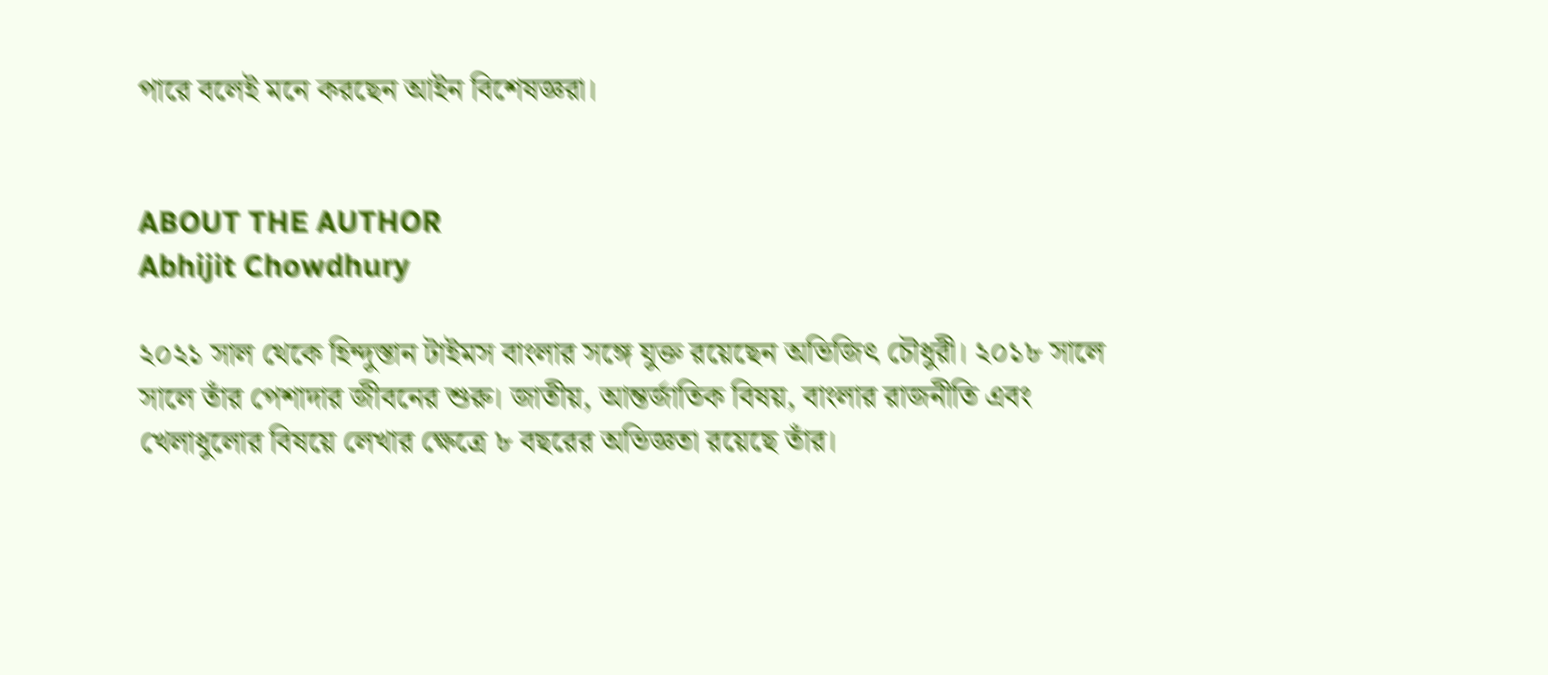পারে বলেই মনে করছেন আইন বিশেষজ্ঞরা।


ABOUT THE AUTHOR
Abhijit Chowdhury

২০২১ সাল থেকে হিন্দুস্তান টাইমস বাংলার সঙ্গে যুক্ত রয়েছেন অভিজিৎ চৌধুরী। ২০১৮ সালে সালে তাঁর পেশাদার জীবনের শুরু। জাতীয়, আন্তর্জাতিক বিষয়, বাংলার রাজনীতি এবং খেলাধুলোর বিষয়ে লেখার ক্ষেত্রে ৮ বছরের অভিজ্ঞতা রয়েছে তাঁর।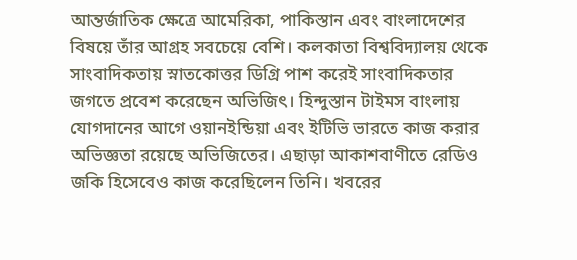আন্তর্জাতিক ক্ষেত্রে আমেরিকা, পাকিস্তান এবং বাংলাদেশের বিষয়ে তাঁর আগ্রহ সবচেয়ে বেশি। কলকাতা বিশ্ববিদ্যালয় থেকে সাংবাদিকতায় স্নাতকোত্তর ডিগ্রি পাশ করেই সাংবাদিকতার জগতে প্রবেশ করেছেন অভিজিৎ। হিন্দুস্তান টাইমস বাংলায় যোগদানের আগে ওয়ানইন্ডিয়া এবং ইটিভি ভারতে কাজ করার অভিজ্ঞতা রয়েছে অভিজিতের। এছাড়া আকাশবাণীতে রেডিও জকি হিসেবেও কাজ করেছিলেন তিনি। খবরের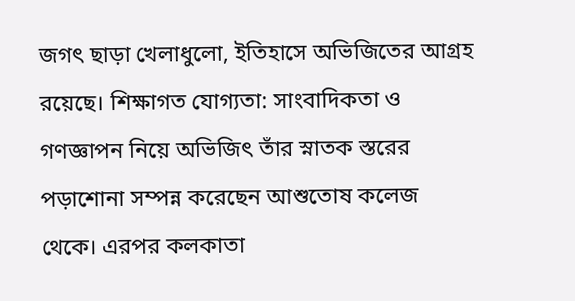জগৎ ছাড়া খেলাধুলো, ইতিহাসে অভিজিতের আগ্রহ রয়েছে। শিক্ষাগত যোগ্যতা: সাংবাদিকতা ও গণজ্ঞাপন নিয়ে অভিজিৎ তাঁর স্নাতক স্তরের পড়াশোনা সম্পন্ন করেছেন আশুতোষ কলেজ থেকে। এরপর কলকাতা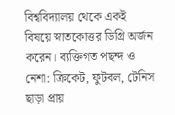বিশ্ববিদ্যালয় থেকে একই বিষয়ে স্নাতকোত্তর ডিগ্রি অর্জন করেন। ব্যক্তিগত পছন্দ ও নেশা: ক্রিকেট, ফুটবল, টেনিস ছাড়া প্রায়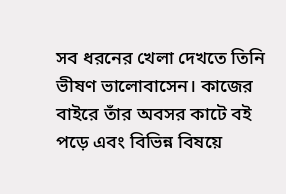সব ধরনের খেলা দেখতে তিনি ভীষণ ভালোবাসেন। কাজের বাইরে তাঁর অবসর কাটে বই পড়ে এবং বিভিন্ন বিষয়ে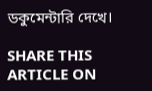ডকুমেন্টারি দেখে।

SHARE THIS ARTICLE ON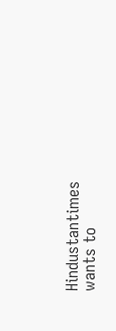Hindustantimes wants to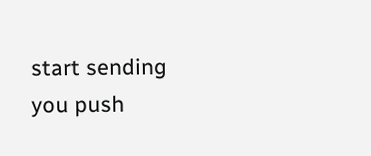start sending you push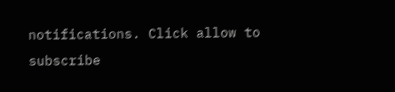notifications. Click allow to subscribe